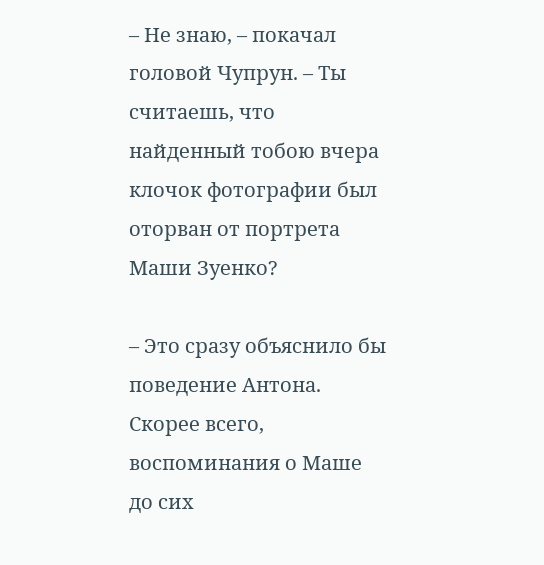– Не знаю, – покачал головой Чупрун. – Ты считаешь, что найденный тобою вчера клочок фотографии был оторван от портрета Маши Зуенко?

– Это сразу объяснило бы поведение Антона. Скорее всего, воспоминания о Маше до сих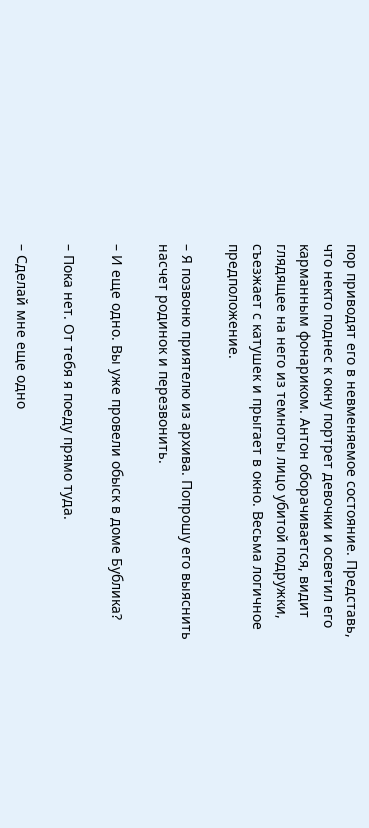пор приводят его в невменяемое состояние. Представь, что некто поднес к окну портрет девочки и осветил его карманным фонариком. Антон оборачивается, видит глядящее на него из темноты лицо убитой подружки, съезжает с катушек и прыгает в окно. Весьма логичное предположение.

– Я позвоню приятелю из архива. Попрошу его выяснить насчет родинок и перезвонить.

– И еще одно. Вы уже провели обыск в доме Бублика?

– Пока нет. От тебя я поеду прямо туда.

– Сделай мне еще одно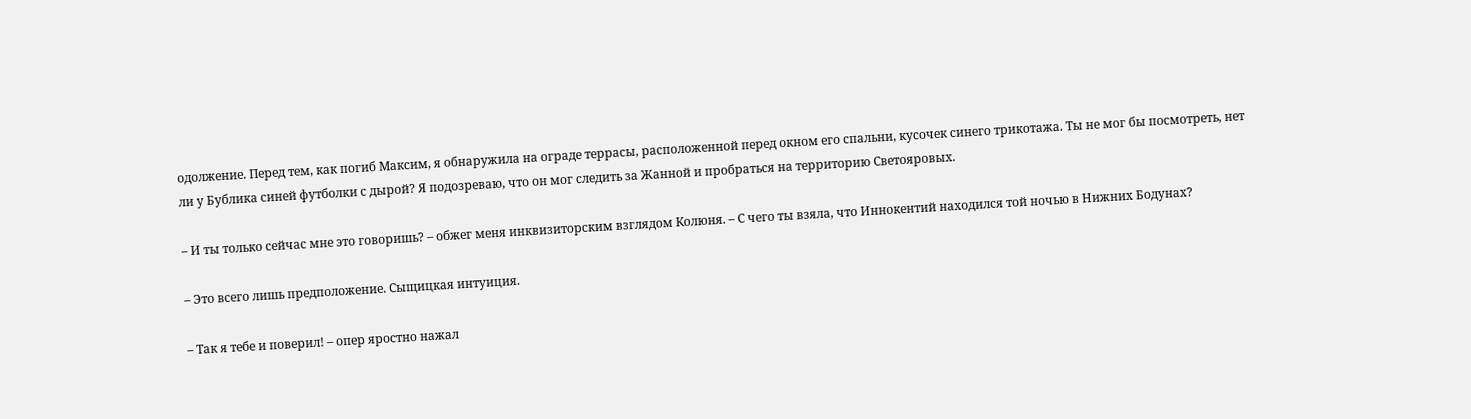одолжение. Перед тем, как погиб Максим, я обнаружила на ограде террасы, расположенной перед окном его спальни, кусочек синего трикотажа. Ты не мог бы посмотреть, нет ли у Бублика синей футболки с дырой? Я подозреваю, что он мог следить за Жанной и пробраться на территорию Светояровых.

– И ты только сейчас мне это говоришь? – обжег меня инквизиторским взглядом Колюня. – С чего ты взяла, что Иннокентий находился той ночью в Нижних Бодунах?

– Это всего лишь предположение. Сыщицкая интуиция.

– Так я тебе и поверил! – опер яростно нажал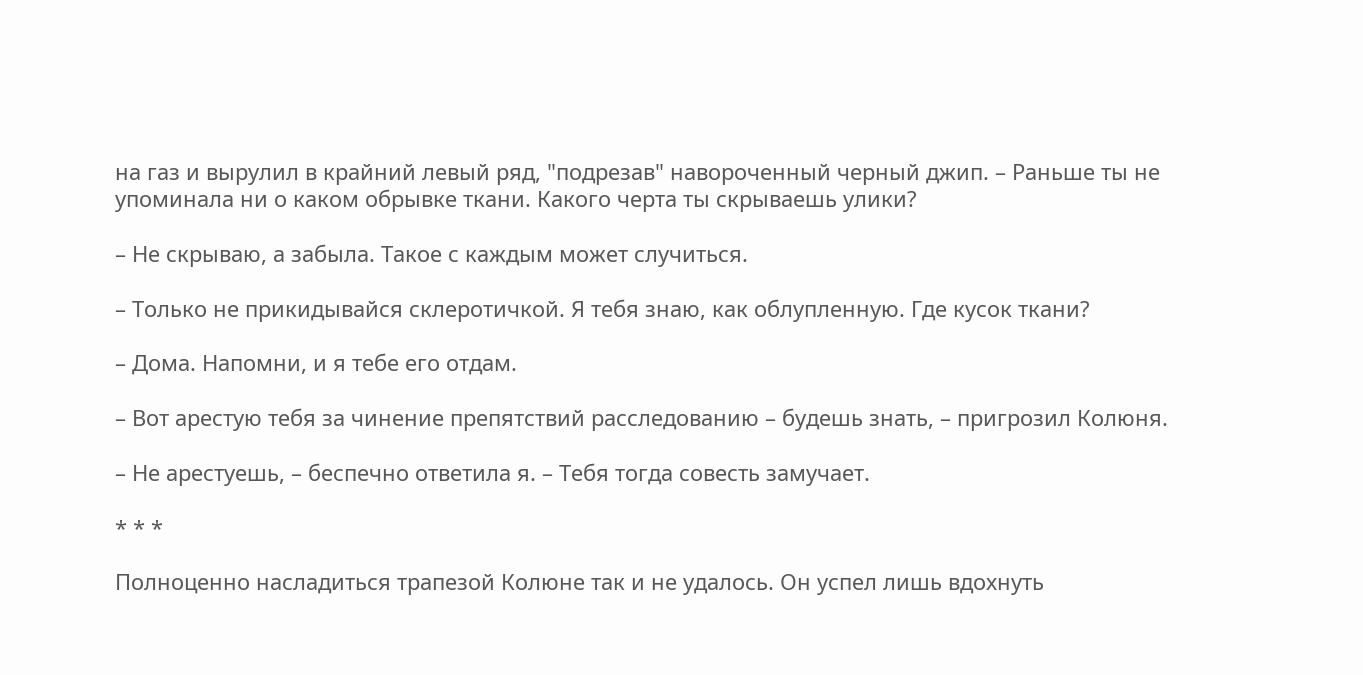на газ и вырулил в крайний левый ряд, "подрезав" навороченный черный джип. – Раньше ты не упоминала ни о каком обрывке ткани. Какого черта ты скрываешь улики?

– Не скрываю, а забыла. Такое с каждым может случиться.

– Только не прикидывайся склеротичкой. Я тебя знаю, как облупленную. Где кусок ткани?

– Дома. Напомни, и я тебе его отдам.

– Вот арестую тебя за чинение препятствий расследованию – будешь знать, – пригрозил Колюня.

– Не арестуешь, – беспечно ответила я. – Тебя тогда совесть замучает.

* * *

Полноценно насладиться трапезой Колюне так и не удалось. Он успел лишь вдохнуть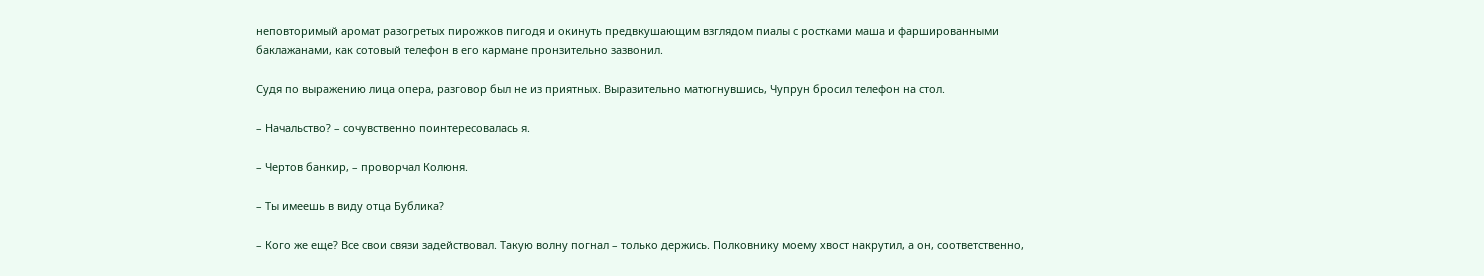неповторимый аромат разогретых пирожков пигодя и окинуть предвкушающим взглядом пиалы с ростками маша и фаршированными баклажанами, как сотовый телефон в его кармане пронзительно зазвонил.

Судя по выражению лица опера, разговор был не из приятных. Выразительно матюгнувшись, Чупрун бросил телефон на стол.

– Начальство? – сочувственно поинтересовалась я.

– Чертов банкир, – проворчал Колюня.

– Ты имеешь в виду отца Бублика?

– Кого же еще? Все свои связи задействовал. Такую волну погнал – только держись. Полковнику моему хвост накрутил, а он, соответственно,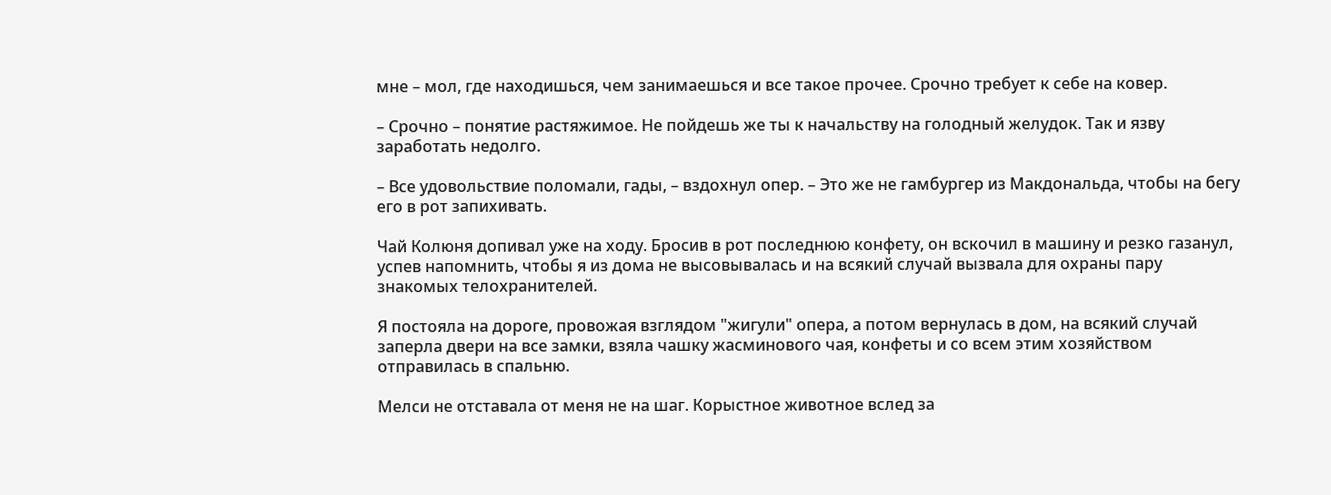мне – мол, где находишься, чем занимаешься и все такое прочее. Срочно требует к себе на ковер.

– Срочно – понятие растяжимое. Не пойдешь же ты к начальству на голодный желудок. Так и язву заработать недолго.

– Все удовольствие поломали, гады, – вздохнул опер. – Это же не гамбургер из Макдональда, чтобы на бегу его в рот запихивать.

Чай Колюня допивал уже на ходу. Бросив в рот последнюю конфету, он вскочил в машину и резко газанул, успев напомнить, чтобы я из дома не высовывалась и на всякий случай вызвала для охраны пару знакомых телохранителей.

Я постояла на дороге, провожая взглядом "жигули" опера, а потом вернулась в дом, на всякий случай заперла двери на все замки, взяла чашку жасминового чая, конфеты и со всем этим хозяйством отправилась в спальню.

Мелси не отставала от меня не на шаг. Корыстное животное вслед за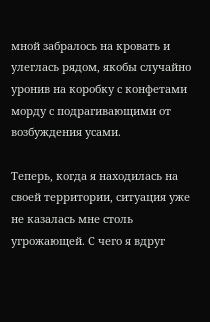мной забралось на кровать и улеглась рядом, якобы случайно уронив на коробку с конфетами морду с подрагивающими от возбуждения усами.

Теперь, когда я находилась на своей территории, ситуация уже не казалась мне столь угрожающей. С чего я вдруг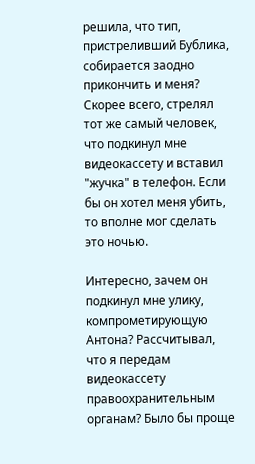решила, что тип, пристреливший Бублика, собирается заодно прикончить и меня? Скорее всего, стрелял тот же самый человек, что подкинул мне видеокассету и вставил "жучка" в телефон. Если бы он хотел меня убить, то вполне мог сделать это ночью.

Интересно, зачем он подкинул мне улику, компрометирующую Антона? Рассчитывал, что я передам видеокассету правоохранительным органам? Было бы проще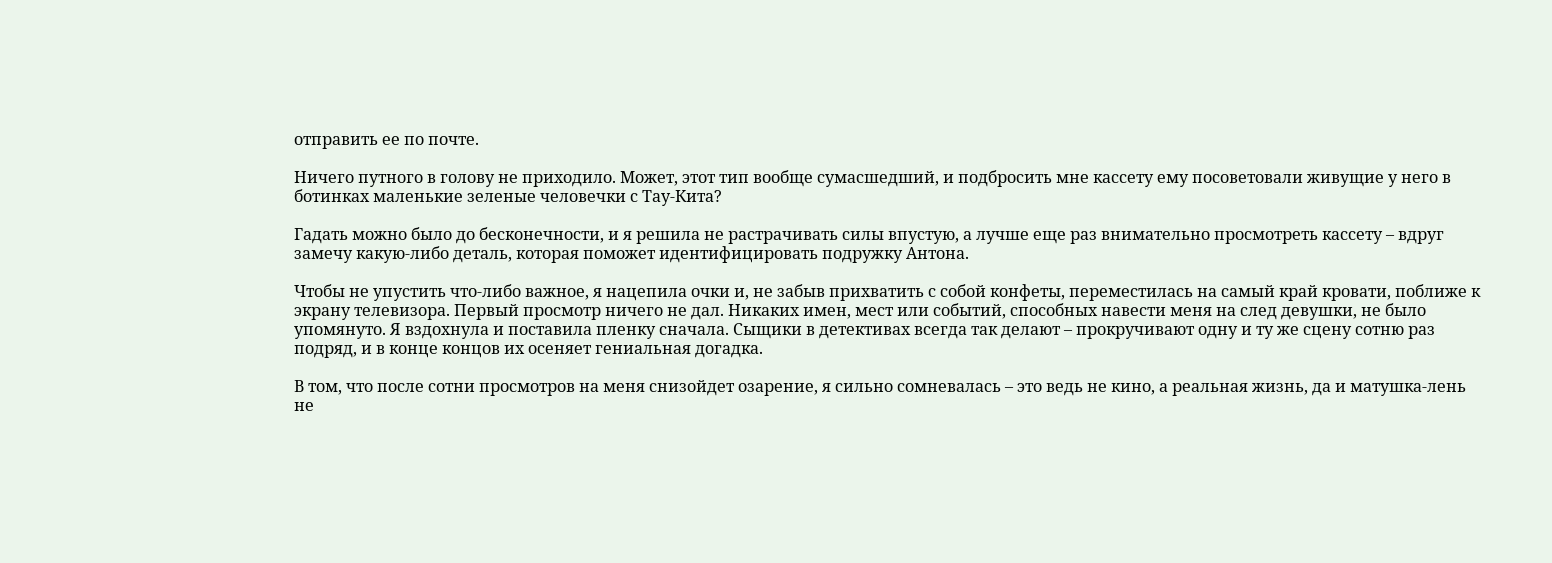отправить ее по почте.

Ничего путного в голову не приходило. Может, этот тип вообще сумасшедший, и подбросить мне кассету ему посоветовали живущие у него в ботинках маленькие зеленые человечки с Тау-Кита?

Гадать можно было до бесконечности, и я решила не растрачивать силы впустую, а лучше еще раз внимательно просмотреть кассету – вдруг замечу какую-либо деталь, которая поможет идентифицировать подружку Антона.

Чтобы не упустить что-либо важное, я нацепила очки и, не забыв прихватить с собой конфеты, переместилась на самый край кровати, поближе к экрану телевизора. Первый просмотр ничего не дал. Никаких имен, мест или событий, способных навести меня на след девушки, не было упомянуто. Я вздохнула и поставила пленку сначала. Сыщики в детективах всегда так делают – прокручивают одну и ту же сцену сотню раз подряд, и в конце концов их осеняет гениальная догадка.

В том, что после сотни просмотров на меня снизойдет озарение, я сильно сомневалась – это ведь не кино, а реальная жизнь, да и матушка-лень не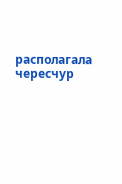располагала чересчур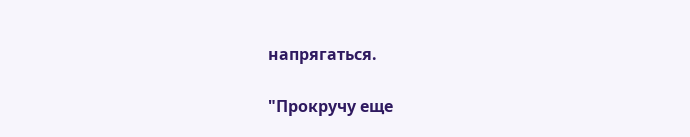напрягаться.

"Прокручу еще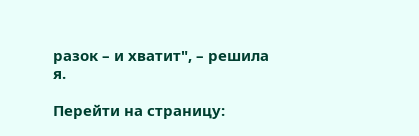разок – и хватит", – решила я.

Перейти на страницу: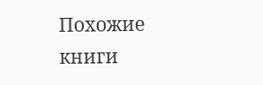Похожие книги